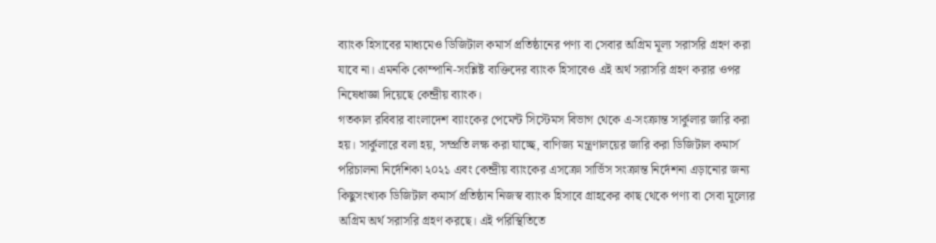ব্যাংক হিসাবের মাধ্যমেও ডিজিটাল কমার্স প্রতিষ্ঠানের পণ্য বা সেবার অগ্রিম মূল্য সরাসরি গ্রহণ করা যাবে না। এমনকি কোম্পানি-সংশ্লিষ্ট ব্যক্তিদের ব্যাংক হিসাবেও এই অর্থ সরাসরি গ্রহণ করার ওপর নিষেধাজ্ঞা দিয়েছে কেন্দ্রীয় ব্যাংক।
গতকাল রবিবার বাংলাদেশ ব্যাংকের পেমেন্ট সিস্টেমস বিভাগ থেকে এ-সংক্রান্ত সার্কুলার জারি করা হয়। সার্কুলারে বলা হয়, সম্প্রতি লক্ষ করা যাচ্ছে, বাণিজ্য মন্ত্রণালয়ের জারি করা ডিজিটাল কমার্স পরিচালনা নির্দেশিকা ২০২১ এবং কেন্দ্রীয় ব্যাংকের এসক্রো সার্ভিস সংক্রান্ত নির্দেশনা এড়ানোর জন্য কিছুসংখ্যক ডিজিটাল কমার্স প্রতিষ্ঠান নিজস্ব ব্যাংক হিসাবে গ্রাহকের কাছ থেকে পণ্য বা সেবা মূল্যের অগ্রিম অর্থ সরাসরি গ্রহণ করছে। এই পরিস্থিতিতে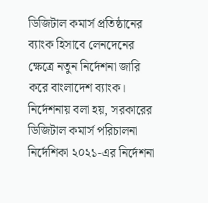ডিজিটাল কমার্স প্রতিষ্ঠানের ব্যাংক হিসাবে লেনদেনের ক্ষেত্রে নতুন নির্দেশনা জারি করে বাংলাদেশ ব্যাংক।
নির্দেশনায় বলা হয়, সরকারের ডিজিটাল কমার্স পরিচালনা নির্দেশিকা ২০২১-এর নির্দেশনা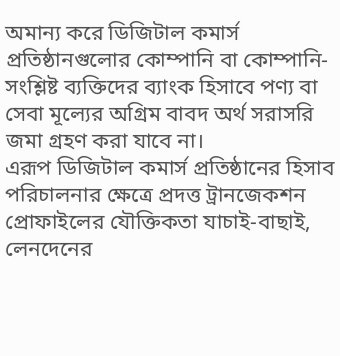অমান্য করে ডিজিটাল কমার্স প্রতিষ্ঠানগুলোর কোম্পানি বা কোম্পানি-সংশ্লিষ্ট ব্যক্তিদের ব্যাংক হিসাবে পণ্য বা সেবা মূল্যের অগ্রিম বাবদ অর্থ সরাসরি জমা গ্রহণ করা যাবে না।
এরূপ ডিজিটাল কমার্স প্রতিষ্ঠানের হিসাব পরিচালনার ক্ষেত্রে প্রদত্ত ট্রানজেকশন প্রোফাইলের যৌক্তিকতা যাচাই-বাছাই, লেনদেনের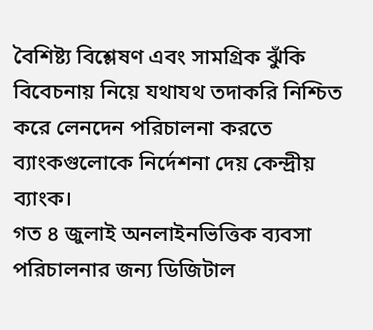বৈশিষ্ট্য বিশ্লেষণ এবং সামগ্রিক ঝুঁকি বিবেচনায় নিয়ে যথাযথ তদাকরি নিশ্চিত করে লেনদেন পরিচালনা করতে ব্যাংকগুলোকে নির্দেশনা দেয় কেন্দ্রীয় ব্যাংক।
গত ৪ জুলাই অনলাইনভিত্তিক ব্যবসা পরিচালনার জন্য ডিজিটাল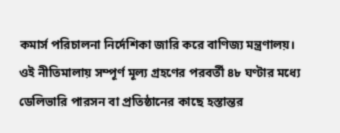কমার্স পরিচালনা নির্দেশিকা জারি করে বাণিজ্য মন্ত্রণালয়। ওই নীতিমালায় সম্পূর্ণ মূল্য গ্রহণের পরবর্তী ৪৮ ঘণ্টার মধ্যে ডেলিভারি পারসন বা প্রতিষ্ঠানের কাছে হস্তান্তর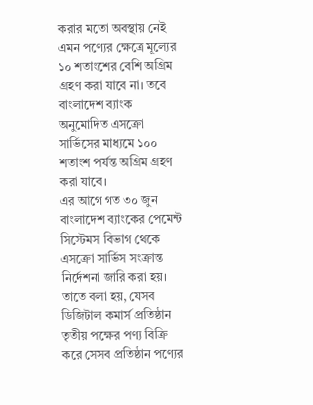করার মতো অবস্থায় নেই এমন পণ্যের ক্ষেত্রে মূল্যের ১০ শতাংশের বেশি অগ্রিম গ্রহণ করা যাবে না। তবে বাংলাদেশ ব্যাংক অনুমোদিত এসক্রো সার্ভিসের মাধ্যমে ১০০ শতাংশ পর্যন্ত অগ্রিম গ্রহণ করা যাবে।
এর আগে গত ৩০ জুন বাংলাদেশ ব্যাংকের পেমেন্ট সিস্টেমস বিভাগ থেকে এসক্রো সার্ভিস সংক্রান্ত নির্দেশনা জারি করা হয়। তাতে বলা হয়, যেসব ডিজিটাল কমার্স প্রতিষ্ঠান তৃতীয় পক্ষের পণ্য বিক্রি করে সেসব প্রতিষ্ঠান পণ্যের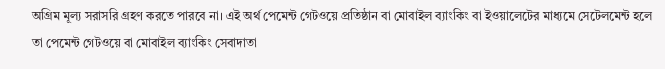অগ্রিম মূল্য সরাসরি গ্রহণ করতে পারবে না। এই অর্থ পেমেন্ট গেটওয়ে প্রতিষ্ঠান বা মোবাইল ব্যাংকিং বা ইওয়ালেটের মাধ্যমে সেটেলমেন্ট হলে তা পেমেন্ট গেটওয়ে বা মোবাইল ব্যাংকিং সেবাদাতা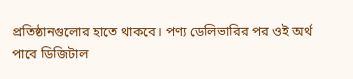প্রতিষ্ঠানগুলোর হাতে থাকবে। পণ্য ডেলিভারির পর ওই অর্থ পাবে ডিজিটাল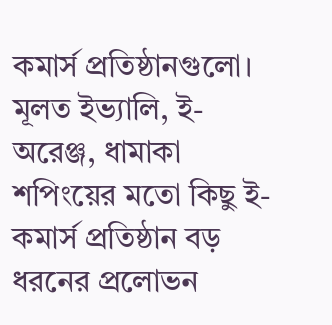কমার্স প্রতিষ্ঠানগুলো।
মূলত ইভ্যালি, ই-অরেঞ্জ, ধামাকা শপিংয়ের মতো কিছু ই-কমার্স প্রতিষ্ঠান বড় ধরনের প্রলোভন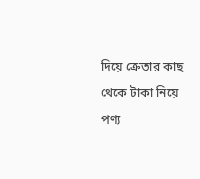দিয়ে ক্রেতার কাছ থেকে টাকা নিয়ে পণ্য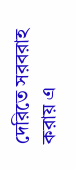দেরিতে সরবরাহ করায় এ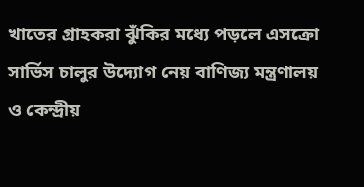খাতের গ্রাহকরা ঝুঁকির মধ্যে পড়লে এসক্রো সার্ভিস চালুর উদ্যোগ নেয় বাণিজ্য মন্ত্রণালয় ও কেন্দ্রীয়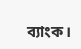ব্যাংক।